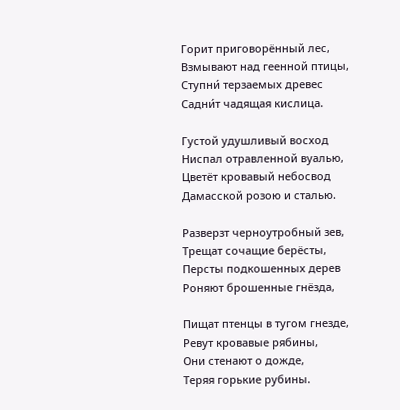Горит приговорённый лес,
Взмывают над геенной птицы,
Ступни́ терзаемых древес
Садни́т чадящая кислица.

Густой удушливый восход
Ниспал отравленной вуалью,
Цветёт кровавый небосвод
Дамасской розою и сталью.

Разверзт черноутробный зев,
Трещат сочащие берёсты,
Персты подкошенных дерев
Роняют брошенные гнёзда,

Пищат птенцы в тугом гнезде,
Ревут кровавые рябины,
Они стенают о дожде,
Теряя горькие рубины.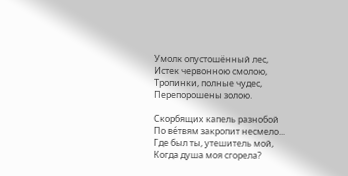Умолк опустошённый лес,
Истек червонною смолою,
Тропинки, полные чудес,
Перепорошены золою.

Скорбящих капель разнобой
По вéтвям закропит несмело...
Где был ты, утешитель мой,
Когда душа моя сгорела?